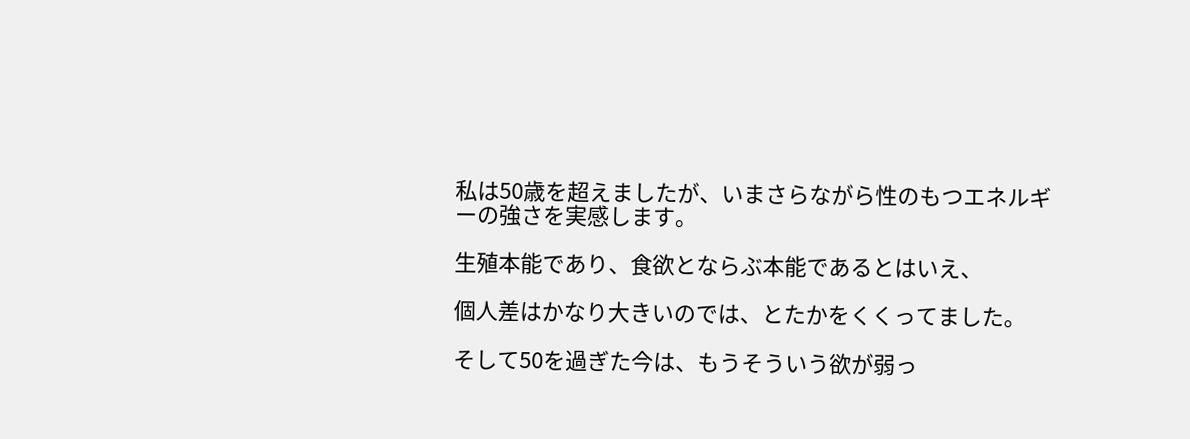私は50歳を超えましたが、いまさらながら性のもつエネルギーの強さを実感します。

生殖本能であり、食欲とならぶ本能であるとはいえ、

個人差はかなり大きいのでは、とたかをくくってました。

そして50を過ぎた今は、もうそういう欲が弱っ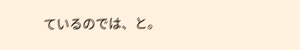ているのでは、と。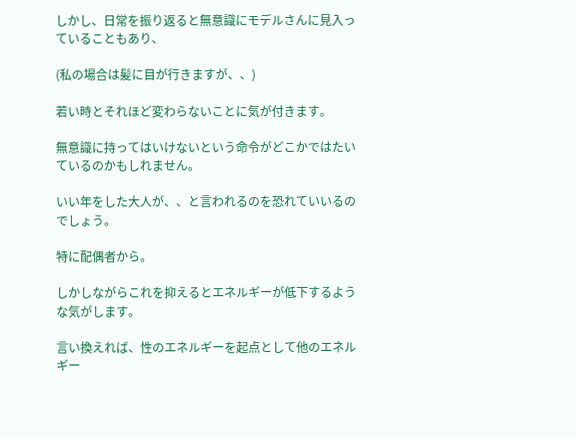しかし、日常を振り返ると無意識にモデルさんに見入っていることもあり、

(私の場合は髪に目が行きますが、、)

若い時とそれほど変わらないことに気が付きます。

無意識に持ってはいけないという命令がどこかではたいているのかもしれません。

いい年をした大人が、、と言われるのを恐れていいるのでしょう。

特に配偶者から。

しかしながらこれを抑えるとエネルギーが低下するような気がします。

言い換えれば、性のエネルギーを起点として他のエネルギー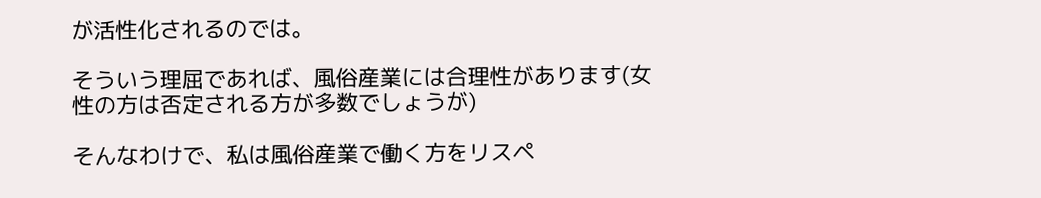が活性化されるのでは。

そういう理屈であれば、風俗産業には合理性があります(女性の方は否定される方が多数でしょうが)

そんなわけで、私は風俗産業で働く方をリスペ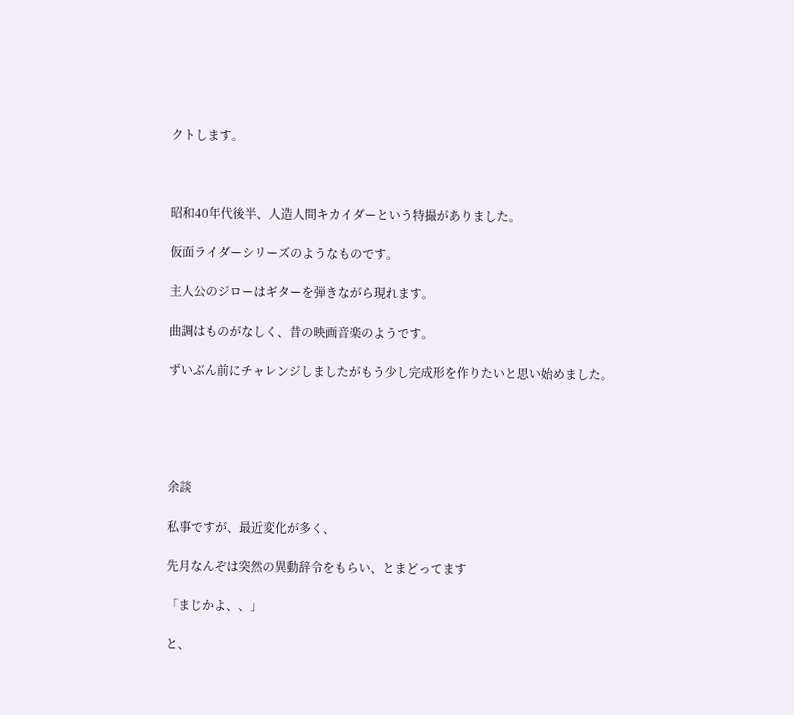クトします。



昭和40年代後半、人造人間キカイダーという特撮がありました。

仮面ライダーシリーズのようなものです。

主人公のジローはギターを弾きながら現れます。

曲調はものがなしく、昔の映画音楽のようです。

ずいぶん前にチャレンジしましたがもう少し完成形を作りたいと思い始めました。





余談

私事ですが、最近変化が多く、

先月なんぞは突然の異動辞令をもらい、とまどってます

「まじかよ、、」

と、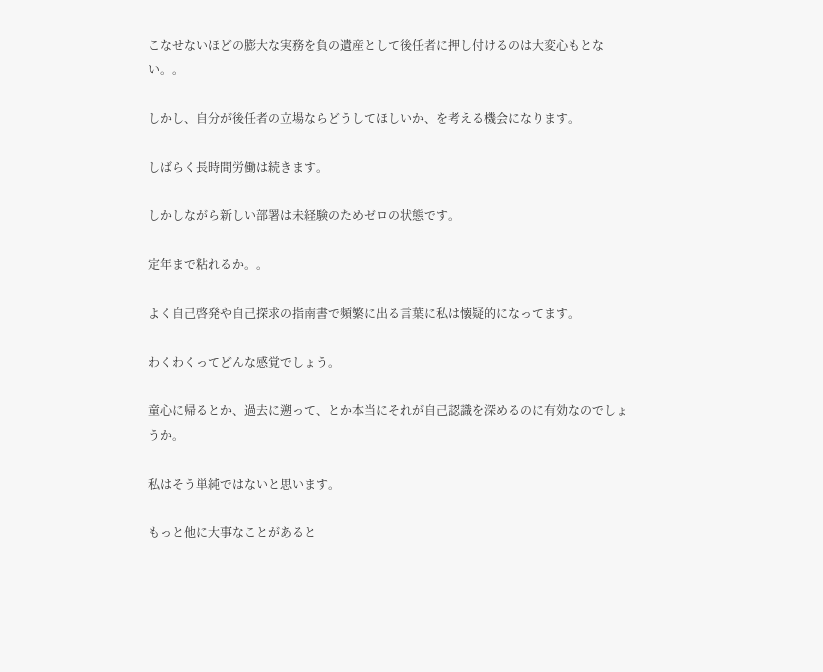こなせないほどの膨大な実務を負の遺産として後任者に押し付けるのは大変心もとない。。

しかし、自分が後任者の立場ならどうしてほしいか、を考える機会になります。

しばらく長時間労働は続きます。

しかしながら新しい部署は未経験のためゼロの状態です。

定年まで粘れるか。。

よく自己啓発や自己探求の指南書で頻繁に出る言葉に私は懐疑的になってます。

わくわくってどんな感覚でしょう。

童心に帰るとか、過去に遡って、とか本当にそれが自己認識を深めるのに有効なのでしょうか。

私はそう単純ではないと思います。

もっと他に大事なことがあると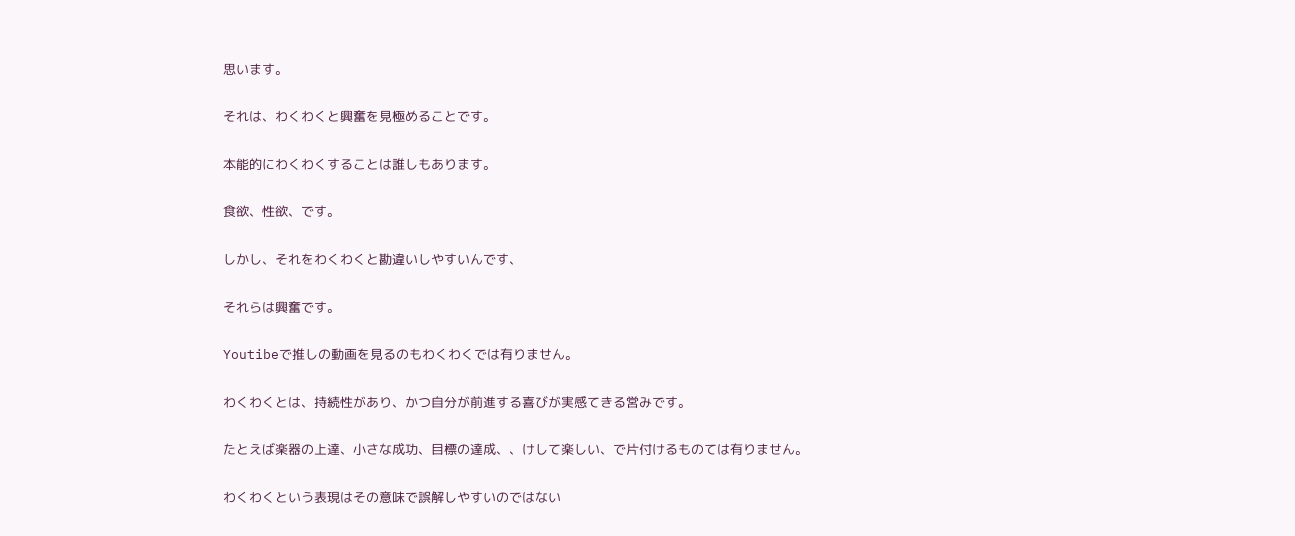思います。

それは、わくわくと興奮を見極めることです。

本能的にわくわくすることは誰しもあります。

食欲、性欲、です。

しかし、それをわくわくと勘違いしやすいんです、

それらは興奮です。

Youtibeで推しの動画を見るのもわくわくでは有りません。

わくわくとは、持続性があり、かつ自分が前進する喜びが実感てきる営みです。

たとえば楽器の上達、小さな成功、目標の達成、、けして楽しい、で片付けるものては有りません。

わくわくという表現はその意味で誤解しやすいのではない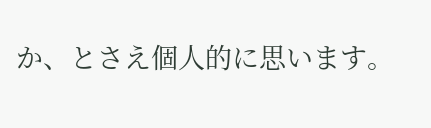か、とさえ個人的に思います。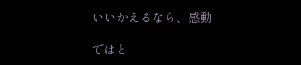いいかえるなら、感動

ではと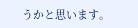うかと思います。